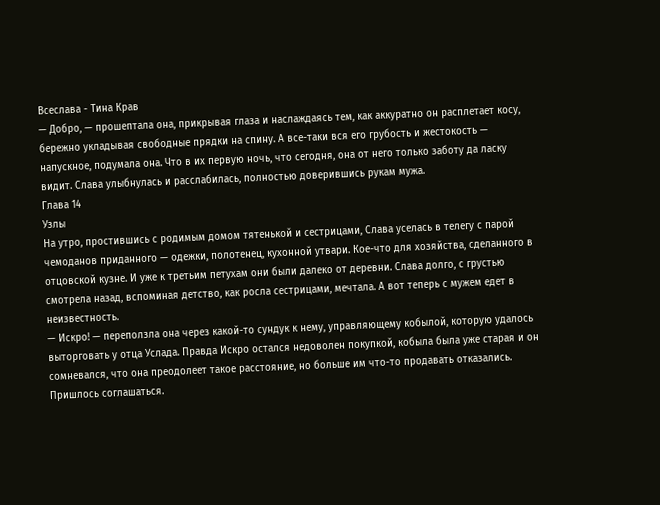Всеслава - Тина Крав
— Добро, — прошептала она, прикрывая глаза и наслаждаясь тем, как аккуратно он расплетает косу, бережно укладывая свободные прядки на спину. А все-таки вся его грубость и жестокость — напускное, подумала она. Что в их первую ночь, что сегодня, она от него только заботу да ласку видит. Слава улыбнулась и расслабилась, полностью доверившись рукам мужа.
Глава 14
Узлы
На утро, простившись с родимым домом тятенькой и сестрицами, Слава уселась в телегу с парой чемоданов приданного — одежки, полотенец, кухонной утвари. Кое-что для хозяйства, сделанного в отцовской кузне. И уже к третьим петухам они были далеко от деревни. Слава долго, с грустью смотрела назад, вспоминая детство, как росла сестрицами, мечтала. А вот теперь с мужем едет в неизвестность.
— Искро! — переползла она через какой-то сундук к нему, управляющему кобылой, которую удалось выторговать у отца Услада. Правда Искро остался недоволен покупкой, кобыла была уже старая и он сомневался, что она преодолеет такое расстояние, но больше им что-то продавать отказались. Пришлось соглашаться.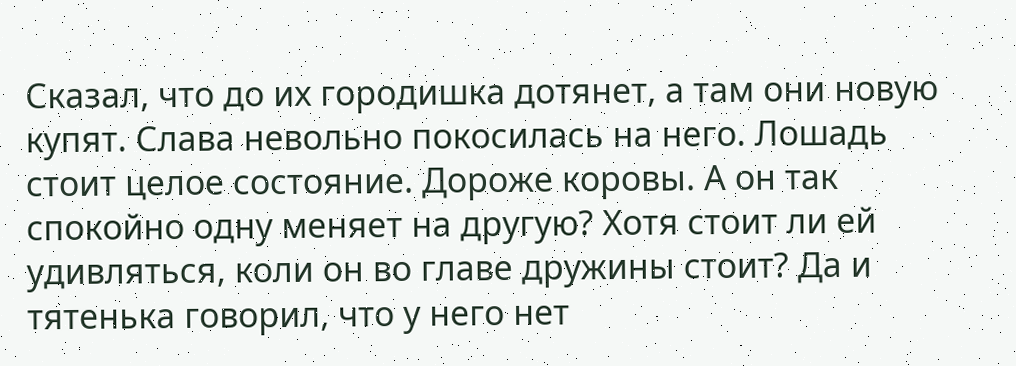Сказал, что до их городишка дотянет, а там они новую купят. Слава невольно покосилась на него. Лошадь стоит целое состояние. Дороже коровы. А он так спокойно одну меняет на другую? Хотя стоит ли ей удивляться, коли он во главе дружины стоит? Да и тятенька говорил, что у него нет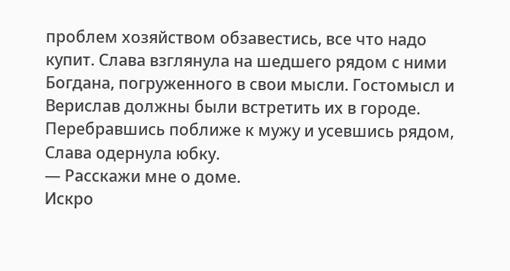проблем хозяйством обзавестись, все что надо купит. Слава взглянула на шедшего рядом с ними Богдана, погруженного в свои мысли. Гостомысл и Верислав должны были встретить их в городе. Перебравшись поближе к мужу и усевшись рядом, Слава одернула юбку.
— Расскажи мне о доме.
Искро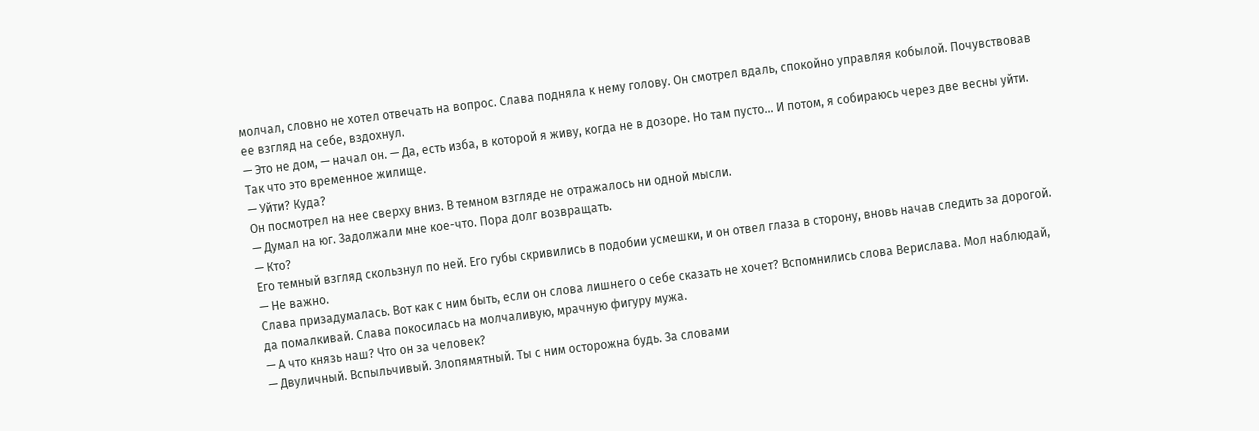молчал, словно не хотел отвечать на вопрос. Слава подняла к нему голову. Он смотрел вдаль, спокойно управляя кобылой. Почувствовав ее взгляд на себе, вздохнул.
— Это не дом, — начал он. — Да, есть изба, в которой я живу, когда не в дозоре. Но там пусто… И потом, я собираюсь через две весны уйти. Так что это временное жилище.
— Уйти? Куда?
Он посмотрел на нее сверху вниз. В темном взгляде не отражалось ни одной мысли.
— Думал на юг. Задолжали мне кое-что. Пора долг возвращать.
— Кто?
Его темный взгляд скользнул по ней. Его губы скривились в подобии усмешки, и он отвел глаза в сторону, вновь начав следить за дорогой.
— Не важно.
Слава призадумалась. Вот как с ним быть, если он слова лишнего о себе сказать не хочет? Вспомнились слова Верислава. Мол наблюдай, да помалкивай. Слава покосилась на молчаливую, мрачную фигуру мужа.
— А что князь наш? Что он за человек?
— Двуличный. Вспыльчивый. Злопямятный. Ты с ним осторожна будь. За словами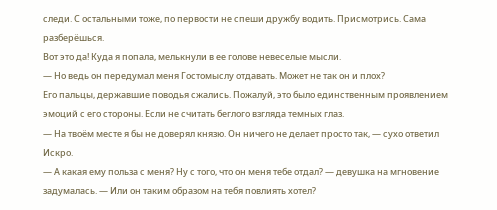следи. С остальными тоже, по первости не спеши дружбу водить. Присмотрись. Сама разберёшься.
Вот это да! Куда я попала, мелькнули в ее голове невеселые мысли.
— Но ведь он передумал меня Гостомыслу отдавать. Может не так он и плох?
Его пальцы, державшие поводья сжались. Пожалуй, это было единственным проявлением эмоций с его стороны. Если не считать беглого взгляда темных глаз.
— На твоём месте я бы не доверял князю. Он ничего не делает просто так, — сухо ответил Искро.
— А какая ему польза с меня? Ну с того, что он меня тебе отдал? — девушка на мгновение задумалась. — Или он таким образом на тебя повлиять хотел?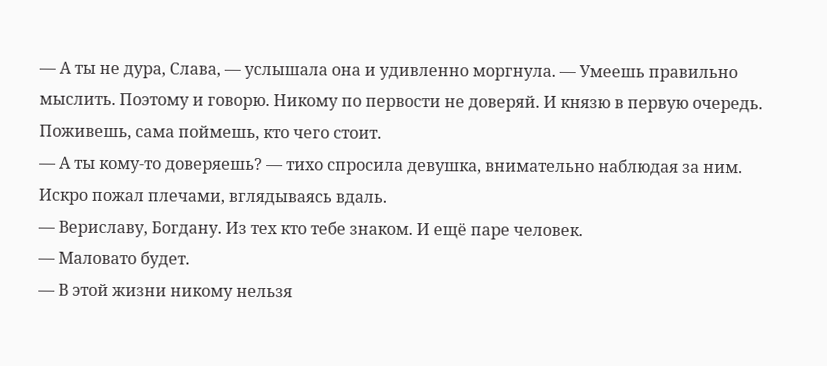— А ты не дура, Слава, — услышала она и удивленно моргнула. — Умеешь правильно мыслить. Поэтому и говорю. Никому по первости не доверяй. И князю в первую очередь. Поживешь, сама поймешь, кто чего стоит.
— А ты кому-то доверяешь? — тихо спросила девушка, внимательно наблюдая за ним.
Искро пожал плечами, вглядываясь вдаль.
— Вериславу, Богдану. Из тех кто тебе знаком. И ещё паре человек.
— Маловато будет.
— В этой жизни никому нельзя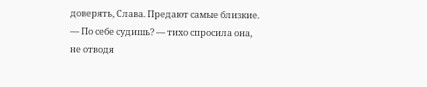доверять, Слава. Предают самые близкие.
— По себе судишь? — тихо спросила она, не отводя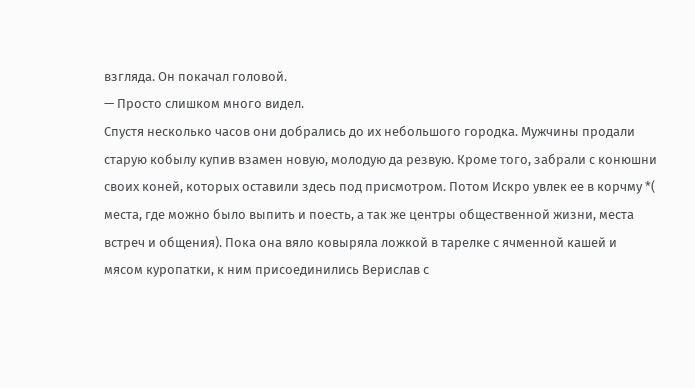взгляда. Он покачал головой.
— Просто слишком много видел.
Спустя несколько часов они добрались до их небольшого городка. Мужчины продали старую кобылу купив взамен новую, молодую да резвую. Кроме того, забрали с конюшни своих коней, которых оставили здесь под присмотром. Потом Искро увлек ее в корчму *( места, где можно было выпить и поесть, а так же центры общественной жизни, места встреч и общения). Пока она вяло ковыряла ложкой в тарелке с ячменной кашей и мясом куропатки, к ним присоединились Верислав с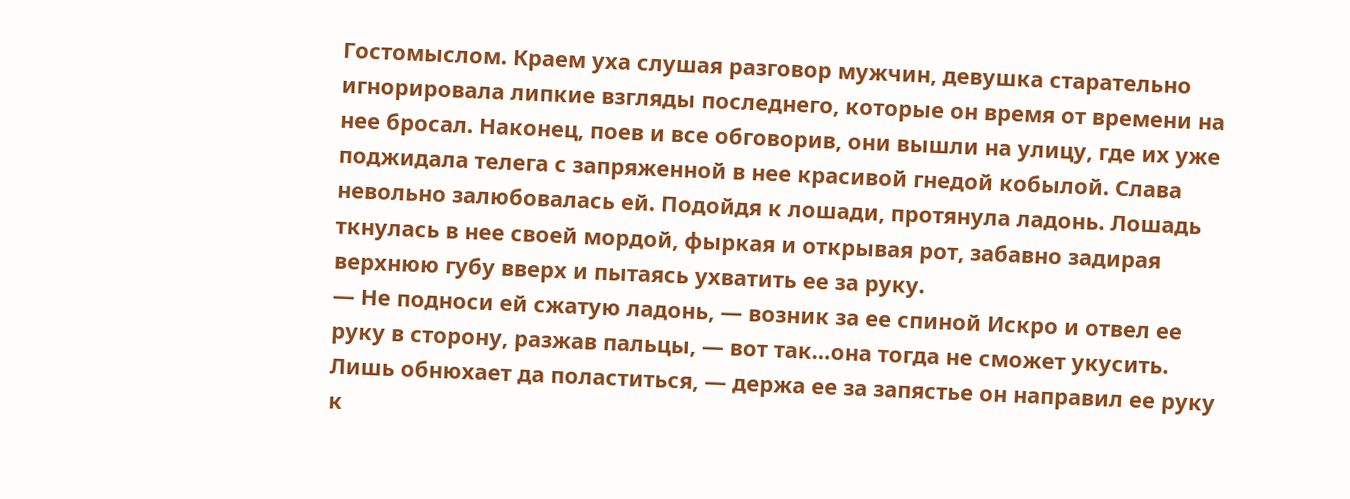Гостомыслом. Краем уха слушая разговор мужчин, девушка старательно игнорировала липкие взгляды последнего, которые он время от времени на нее бросал. Наконец, поев и все обговорив, они вышли на улицу, где их уже поджидала телега с запряженной в нее красивой гнедой кобылой. Слава невольно залюбовалась ей. Подойдя к лошади, протянула ладонь. Лошадь ткнулась в нее своей мордой, фыркая и открывая рот, забавно задирая верхнюю губу вверх и пытаясь ухватить ее за руку.
— Не подноси ей сжатую ладонь, — возник за ее спиной Искро и отвел ее руку в сторону, разжав пальцы, — вот так…она тогда не сможет укусить. Лишь обнюхает да поластиться, — держа ее за запястье он направил ее руку к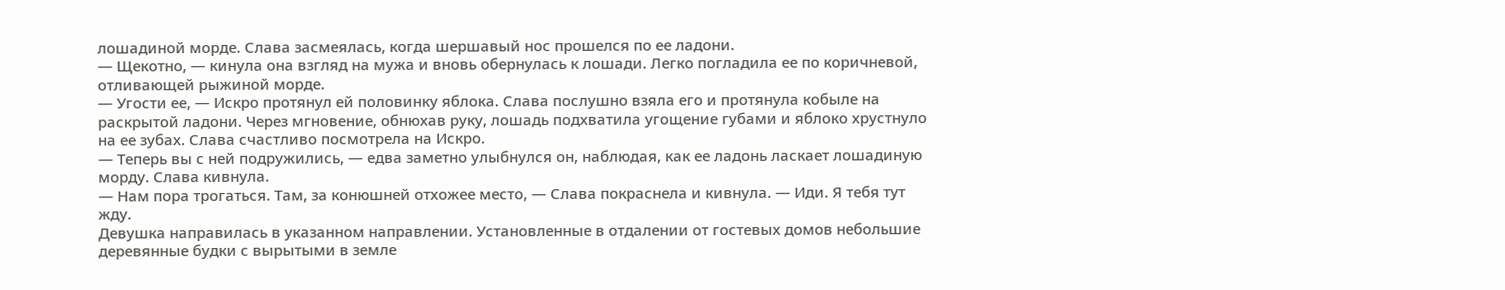лошадиной морде. Слава засмеялась, когда шершавый нос прошелся по ее ладони.
— Щекотно, — кинула она взгляд на мужа и вновь обернулась к лошади. Легко погладила ее по коричневой, отливающей рыжиной морде.
— Угости ее, — Искро протянул ей половинку яблока. Слава послушно взяла его и протянула кобыле на раскрытой ладони. Через мгновение, обнюхав руку, лошадь подхватила угощение губами и яблоко хрустнуло на ее зубах. Слава счастливо посмотрела на Искро.
— Теперь вы с ней подружились, — едва заметно улыбнулся он, наблюдая, как ее ладонь ласкает лошадиную морду. Слава кивнула.
— Нам пора трогаться. Там, за конюшней отхожее место, — Слава покраснела и кивнула. — Иди. Я тебя тут жду.
Девушка направилась в указанном направлении. Установленные в отдалении от гостевых домов небольшие деревянные будки с вырытыми в земле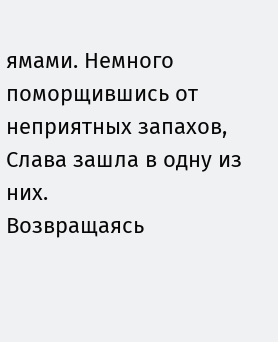ямами. Немного поморщившись от неприятных запахов, Слава зашла в одну из них.
Возвращаясь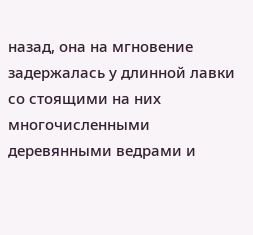назад, она на мгновение задержалась у длинной лавки со стоящими на них многочисленными деревянными ведрами и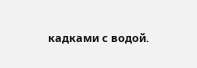кадками с водой.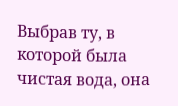Выбрав ту, в которой была чистая вода, она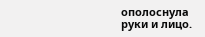ополоснула руки и лицо.